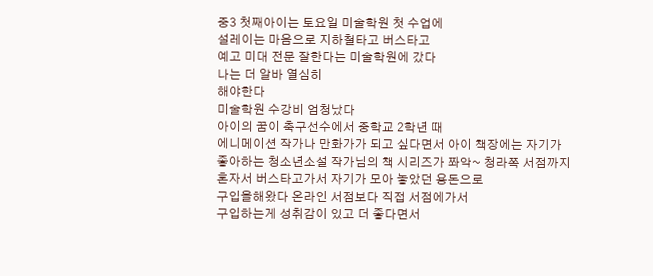중3 첫째아이는 토요일 미술학원 첫 수업에
설레이는 마음으로 지하철타고 버스타고
예고 미대 전문 잘한다는 미술학원에 갔다
나는 더 알바 열심히
해야한다
미술학원 수강비 엄청났다
아이의 꿈이 축구선수에서 중학교 2학년 때
에니메이션 작가나 만화가가 되고 싶다면서 아이 책장에는 자기가 좋아하는 청소년소설 작가님의 책 시리즈가 쫘악~ 청라쪽 서점까지 혼자서 버스타고가서 자기가 모아 놓았던 용돈으로
구입을해왔다 온라인 서점보다 직접 서점에가서
구입하는게 성취감이 있고 더 좋다면서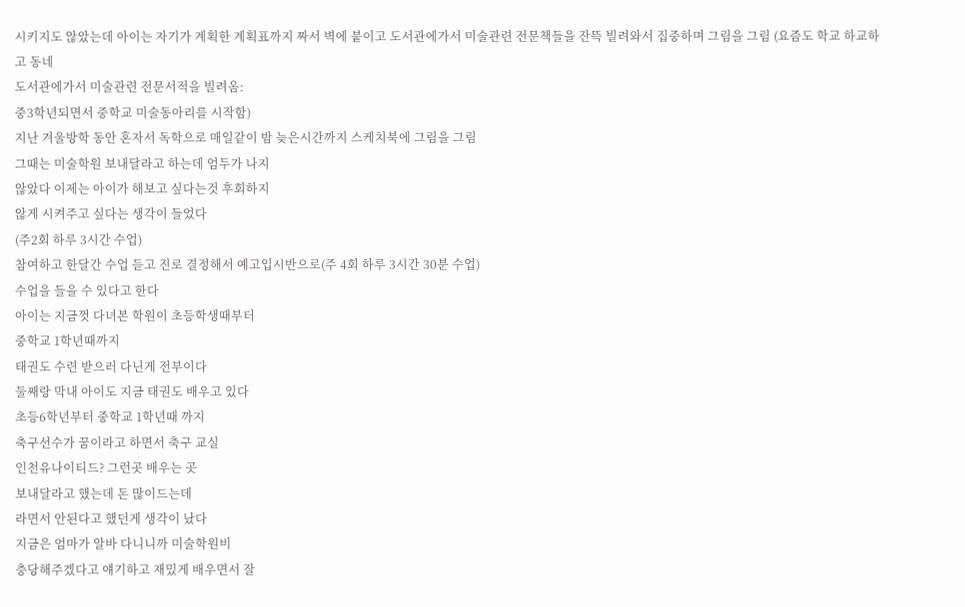시키지도 않았는데 아이는 자기가 계획한 계획표까지 짜서 벽에 붙이고 도서관에가서 미술관련 전문책들을 잔뜩 빌려와서 집중하며 그림을 그림 (요즘도 학교 하교하고 동네
도서관에가서 미술관련 전문서적을 빌려옴:
중3학년되면서 중학교 미술동아리를 시작함)
지난 겨울방학 동안 혼자서 독학으로 매일같이 밤 늦은시간까지 스케치북에 그림을 그림
그때는 미술학원 보내달라고 하는데 엄두가 나지
않았다 이제는 아이가 해보고 싶다는것 후회하지
않게 시켜주고 싶다는 생각이 들었다
(주2회 하루 3시간 수업)
참여하고 한달간 수업 듣고 진로 결정해서 예고입시반으로(주 4회 하루 3시간 30분 수업)
수업을 들을 수 있다고 한다
아이는 지금껏 다녀본 학원이 초등학생때부터
중학교 1학년때까지
태권도 수련 받으러 다닌게 전부이다
둘째랑 막내 아이도 지금 태권도 배우고 있다
초등6학년부터 중학교 1학년때 까지
축구선수가 꿈이라고 하면서 축구 교실
인천유나이티드? 그런곳 배우는 곳
보내달라고 했는데 돈 많이드는데
라면서 안된다고 했던게 생각이 났다
지금은 엄마가 알바 다니니까 미술학원비
충당해주겠다고 얘기하고 재밌게 배우면서 잘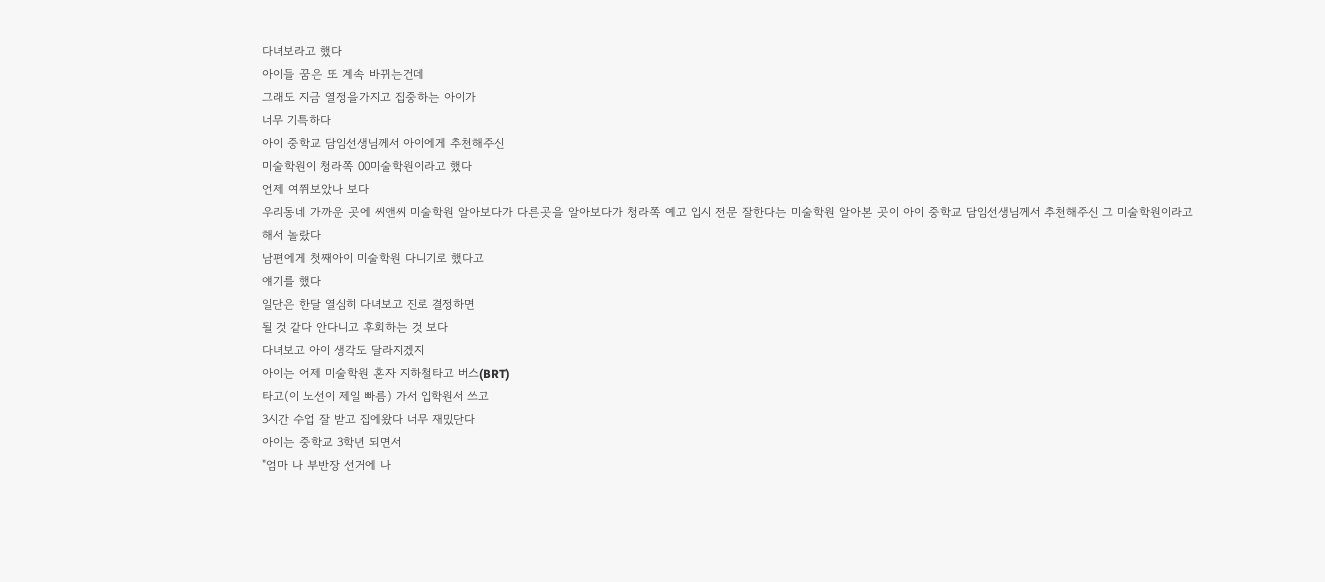다녀보라고 했다
아이들 꿈은 또 계속 바뀌는건데
그래도 지금 열정을가지고 집중하는 아이가
너무 기특하다
아이 중학교 담임선생님께서 아이에게 추천해주신
미술학원이 청라쪽 00미술학원이라고 했다
언제 여쮜보았나 보다
우리동네 가까운 곳에 씨앤씨 미술학원 알아보다가 다른곳을 알아보다가 청라쪽 예고 입시 전문 잘한다는 미술학원 알아본 곳이 아이 중학교 담임선생님께서 추천해주신 그 미술학원이라고
해서 놀랐다
남편에게 첫째아이 미술학원 다니기로 했다고
얘기를 했다
일단은 한달 열심히 다녀보고 진로 결정하면
될 것 같다 안다니고 후회하는 것 보다
다녀보고 아이 생각도 달라지겠지
아이는 어제 미술학원 혼자 지하철타고 버스(BRT)
타고(이 노선이 제일 빠름) 가서 입학원서 쓰고
3시간 수업 잘 받고 집에왔다 너무 재밌단다
아이는 중학교 3학년 되면서
"엄마 나 부반장 선거에 나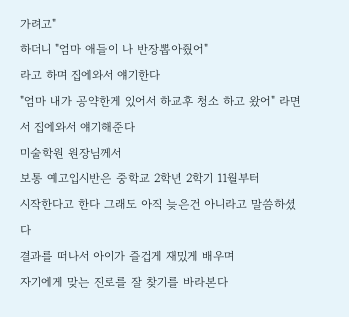가려고"
하더니 "엄마 애들이 나 반장뽑아줬어"
라고 하며 집에와서 얘기한다
"엄마 내가 공약한게 있어서 하교후 청소 하고 왔어" 라면서 집에와서 얘기해준다
미술학원 원장님께서
보통 예고입시반은 중학교 2학년 2학기 11월부터
시작한다고 한다 그래도 아직 늦은건 아니라고 말씀하셨다
결과를 떠나서 아이가 즐겁게 재밌게 배우며
자기에게 맞는 진로를 잘 찾기를 바라본다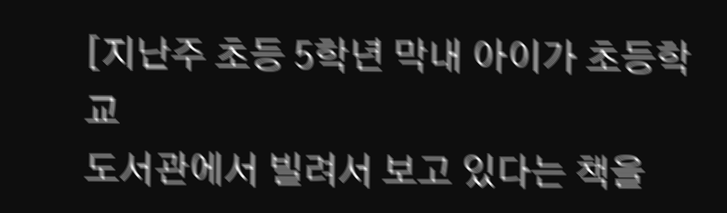[지난주 초등 5학년 막내 아이가 초등학교
도서관에서 빌려서 보고 있다는 책을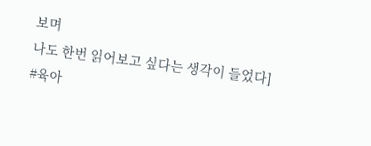보며
나도 한번 읽어보고 싶다는 생각이 들었다]
#육아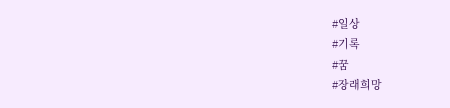#일상
#기록
#꿈
#장래희망